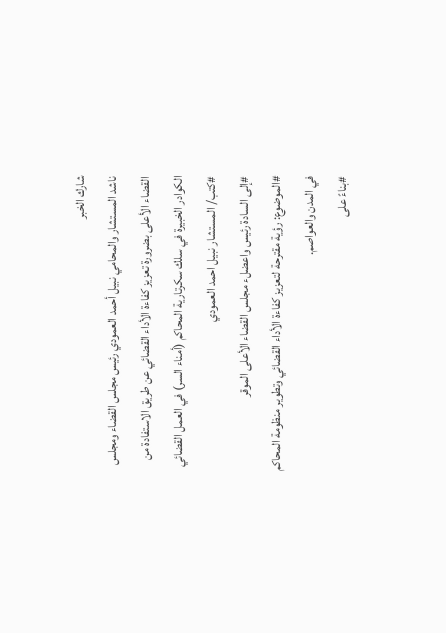شارك الخبر
ناشد المستشار والمحامي نبيل أحمد العمودي رئيس مجلس القضاء ومجلس القضاء الأعلى بضرورة تعزيز كفاءة الأداء القضائي عن طريق الاستفادة من الكوادر الخبيرة في سلك سكرتارية المحاكم (أمناء السر) في العمل القضائي
#كتب/ المستشار نبيل احمد العمودي
#إلى السادة رئيس واعضلء مجلس القضاء الأعلى الموقر
#الموضوع: رؤية مقترحة لتعزيز كفاءة الأداء القضائي وتطوير منظومة المحاكم في المدن والعواصم.
#بناءً على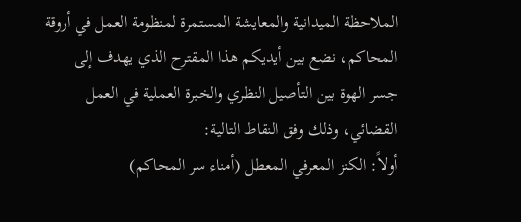الملاحظة الميدانية والمعايشة المستمرة لمنظومة العمل في أروقة المحاكم، نضع بين أيديكم هذا المقترح الذي يهدف إلى جسر الهوة بين التأصيل النظري والخبرة العملية في العمل القضائي، وذلك وفق النقاط التالية:
أولاً: الكنز المعرفي المعطل (أمناء سر المحاكم)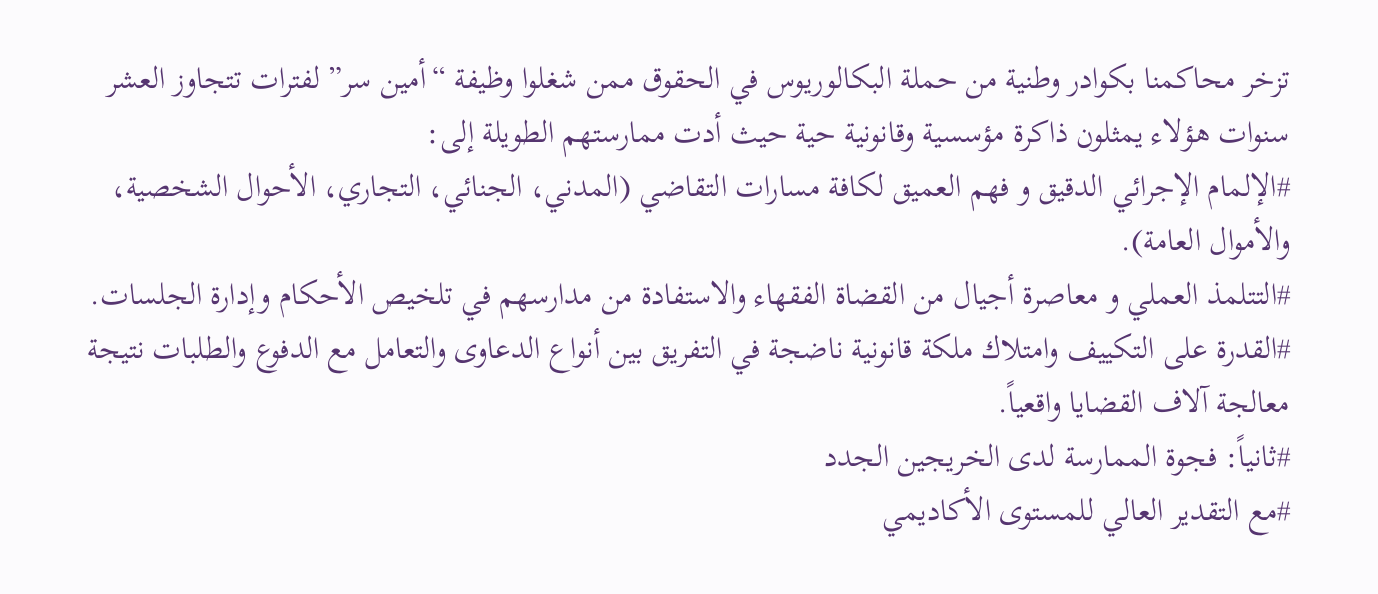تزخر محاكمنا بكوادر وطنية من حملة البكالوريوس في الحقوق ممن شغلوا وظيفة “أمين سر” لفترات تتجاوز العشر سنوات هؤلاء يمثلون ذاكرة مؤسسية وقانونية حية حيث أدت ممارستهم الطويلة إلى:
#الإلمام الإجرائي الدقيق و فهم العميق لكافة مسارات التقاضي (المدني، الجنائي، التجاري، الأحوال الشخصية، والأموال العامة).
#التتلمذ العملي و معاصرة أجيال من القضاة الفقهاء والاستفادة من مدارسهم في تلخيص الأحكام وإدارة الجلسات.
#القدرة على التكييف وامتلاك ملكة قانونية ناضجة في التفريق بين أنواع الدعاوى والتعامل مع الدفوع والطلبات نتيجة معالجة آلاف القضايا واقعياً.
#ثانياً: فجوة الممارسة لدى الخريجين الجدد
#مع التقدير العالي للمستوى الأكاديمي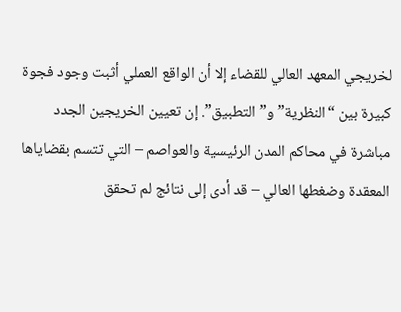لخريجي المعهد العالي للقضاء إلا أن الواقع العملي أثبت وجود فجوة كبيرة بين “النظرية” و”التطبيق”. إن تعيين الخريجين الجدد مباشرة في محاكم المدن الرئيسية والعواصم – التي تتسم بقضاياها المعقدة وضغطها العالي – قد أدى إلى نتائج لم تحقق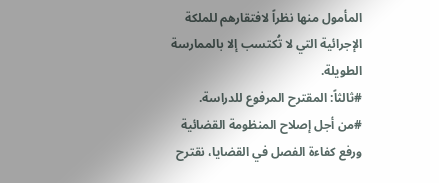المأمول منها نظراً لافتقارهم للملكة الإجرائية التي لا تُكتسب إلا بالممارسة الطويلة.
#ثالثاً: المقترح المرفوع للدراسة.
#من أجل إصلاح المنظومة القضائية ورفع كفاءة الفصل في القضايا، نقترح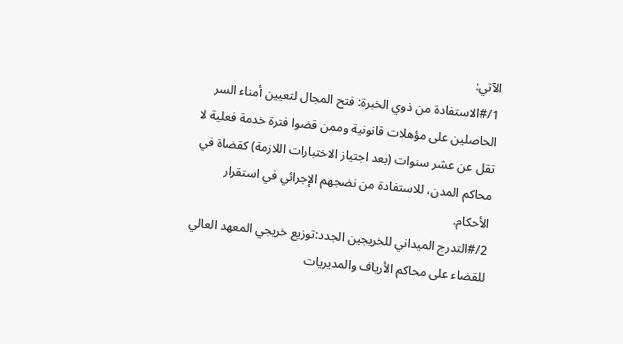الآتي:
1/#الاستفادة من ذوي الخبرة: فتح المجال لتعيين أمناء السر الحاصلين على مؤهلات قانونية وممن قضوا فترة خدمة فعلية لا تقل عن عشر سنوات (بعد اجتياز الاختبارات اللازمة) كقضاة في محاكم المدن، للاستفادة من نضجهم الإجرائي في استقرار الأحكام.
2/#التدرج الميداني للخريجين الجدد:توزيع خريجي المعهد العالي للقضاء على محاكم الأرياف والمديريات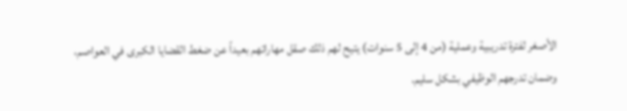الأصغر لفترة تدريبية وعملية (من 4 إلى 5 سنوات) يتيح لهم ذلك صقل مهاراتهم بعيداً عن ضغط القضايا الكبرى في العواصم، وضمان تدرجهم الوظيفي بشكل سليم.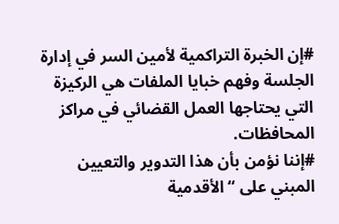#إن الخبرة التراكمية لأمين السر في إدارة الجلسة وفهم خبايا الملفات هي الركيزة التي يحتاجها العمل القضائي في مراكز المحافظات.
#إننا نؤمن بأن هذا التدوير والتعيين المبني على “الأقدمية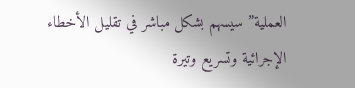العملية” سيسهم بشكل مباشر في تقليل الأخطاء الإجرائية وتسريع وتيرة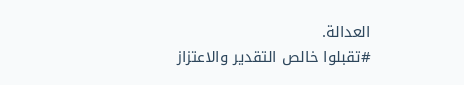العدالة.
#تقبلوا خالص التقدير والاعتزاز